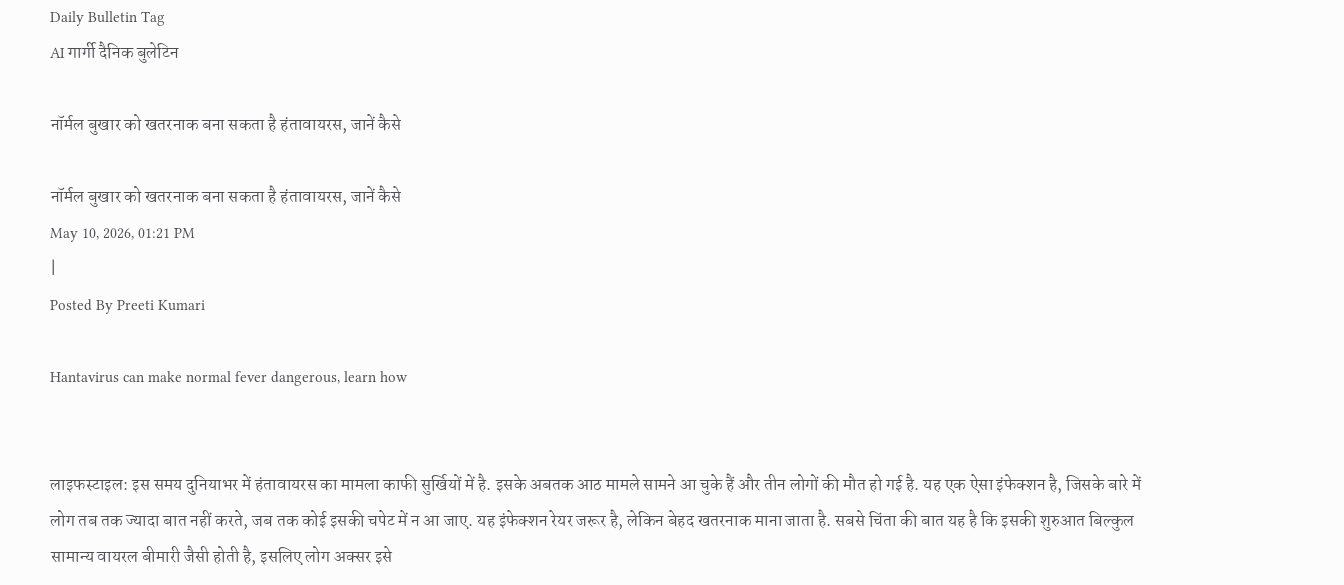Daily Bulletin Tag
AI गार्गी दैनिक बुलेटिन

नॉर्मल बुखार को खतरनाक बना सकता है हंतावायरस, जानें कैसे

नॉर्मल बुखार को खतरनाक बना सकता है हंतावायरस, जानें कैसे
May 10, 2026, 01:21 PM
|
Posted By Preeti Kumari

Hantavirus can make normal fever dangerous, learn how


लाइफस्टाइल: इस समय दुनियाभर में हंतावायरस का मामला काफी सुर्खियों में है. इसके अबतक आठ मामले सामने आ चुके हैं और तीन लोगों की मौत हो गई है. यह एक ऐसा इंफेक्शन है, जिसके बारे में लोग तब तक ज्यादा बात नहीं करते, जब तक कोई इसकी चपेट में न आ जाए. यह इंफेक्शन रेयर जरूर है, लेकिन बेहद खतरनाक माना जाता है. सबसे चिंता की बात यह है कि इसकी शुरुआत बिल्कुल सामान्य वायरल बीमारी जैसी होती है, इसलिए लोग अक्सर इसे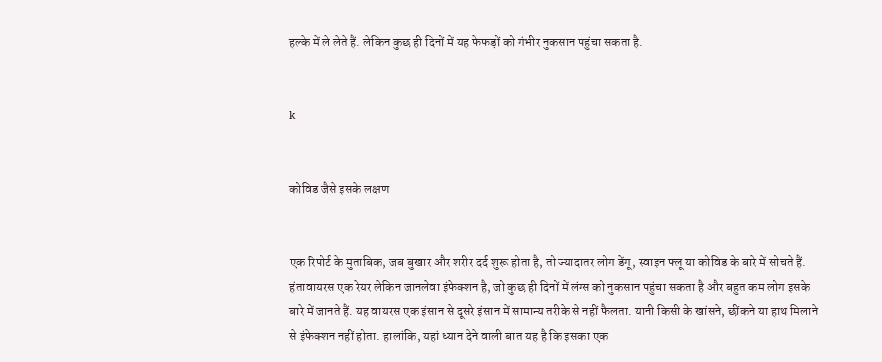हल्के में ले लेते हैं. लेकिन कुछ ही दिनों में यह फेफड़ों को गंभीर नुकसान पहुंचा सकता है.


k


कोविड जैसे इसके लक्षण


एक रिपोर्ट के मुताबिक, जब बुखार और शरीर दर्द शुरू होता है, तो ज्यादातर लोग डेंगू, स्वाइन फ्लू या कोविड के बारे में सोचते हैं. हंतावायरस एक रेयर लेकिन जानलेवा इंफेक्शन है, जो कुछ ही दिनों में लंग्स को नुकसान पहुंचा सकता है और बहुत कम लोग इसके बारे में जानते हैं. यह वायरस एक इंसान से दूसरे इंसान में सामान्य तरीके से नहीं फैलता. यानी किसी के खांसने, छींकने या हाथ मिलाने से इंफेक्शन नहीं होता. हालांकि, यहां ध्यान देने वाली बात यह है कि इसका एक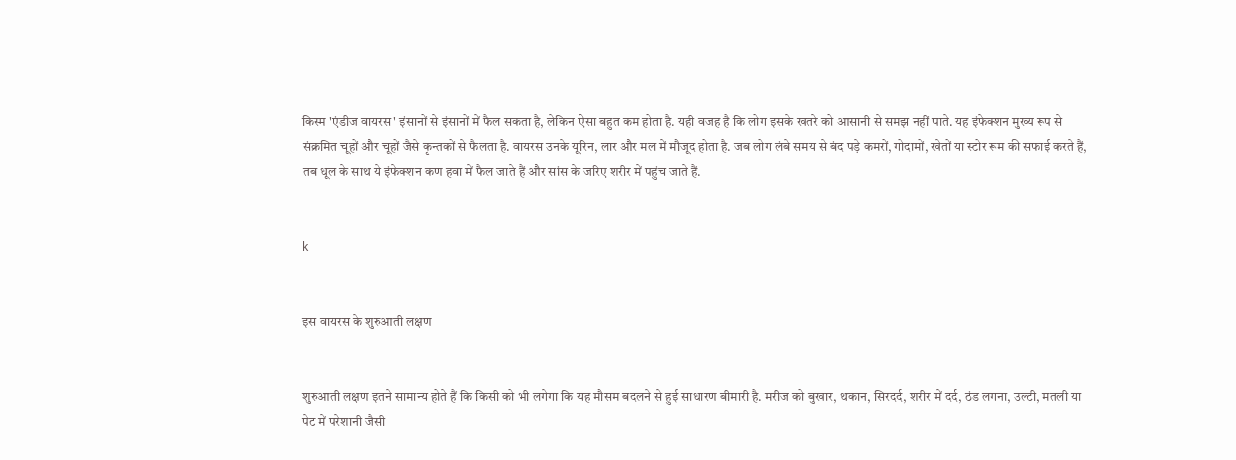किस्म 'एंडीज वायरस' इंसानों से इंसानों में फैल सकता है, लेकिन ऐसा बहुत कम होता है. यही वजह है कि लोग इसके खतरे को आसानी से समझ नहीं पाते. यह इंफेक्शन मुख्य रूप से संक्रमित चूहों और चूहों जैसे कृन्तकों से फैलता है. वायरस उनके यूरिन, लार और मल में मौजूद होता है. जब लोग लंबे समय से बंद पड़े कमरों, गोदामों, खेतों या स्टोर रूम की सफाई करते हैं, तब धूल के साथ ये इंफेक्शन कण हवा में फैल जाते हैं और सांस के जरिए शरीर में पहुंच जाते हैं.


k


इस वायरस के शुरुआती लक्षण


शुरुआती लक्षण इतने सामान्य होते हैं कि किसी को भी लगेगा कि यह मौसम बदलने से हुई साधारण बीमारी है. मरीज को बुखार, थकान, सिरदर्द, शरीर में दर्द, ठंड लगना, उल्टी, मतली या पेट में परेशानी जैसी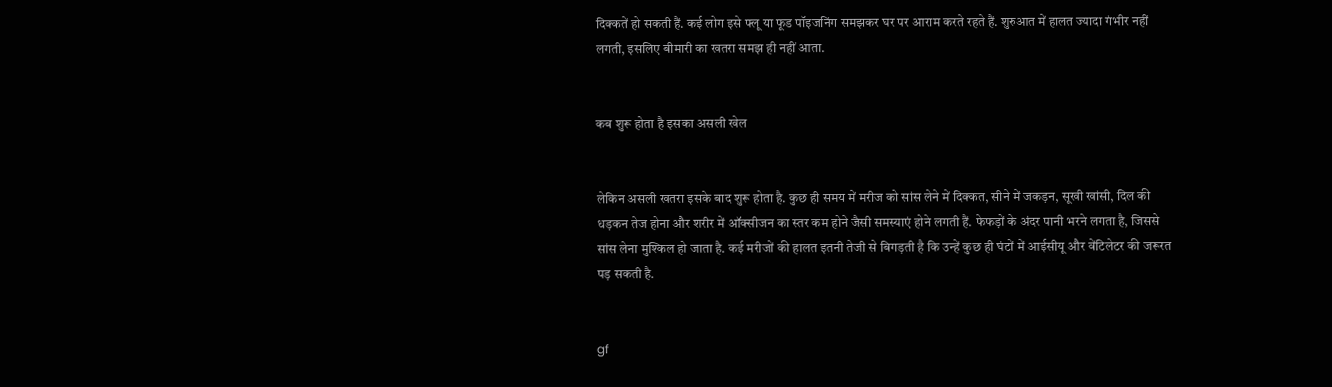दिक्कतें हो सकती हैं. कई लोग इसे फ्लू या फूड पॉइजनिंग समझकर घर पर आराम करते रहते हैं. शुरुआत में हालत ज्यादा गंभीर नहीं लगती, इसलिए बीमारी का खतरा समझ ही नहीं आता.


कब शुरू होता है इसका असली खेल


लेकिन असली खतरा इसके बाद शुरू होता है. कुछ ही समय में मरीज को सांस लेने में दिक्कत, सीने में जकड़न, सूखी खांसी, दिल की धड़कन तेज होना और शरीर में ऑक्सीजन का स्तर कम होने जैसी समस्याएं होने लगती हैं. फेफड़ों के अंदर पानी भरने लगता है, जिससे सांस लेना मुश्किल हो जाता है. कई मरीजों की हालत इतनी तेजी से बिगड़ती है कि उन्हें कुछ ही घंटों में आईसीयू और वेंटिलेटर की जरूरत पड़ सकती है.


gf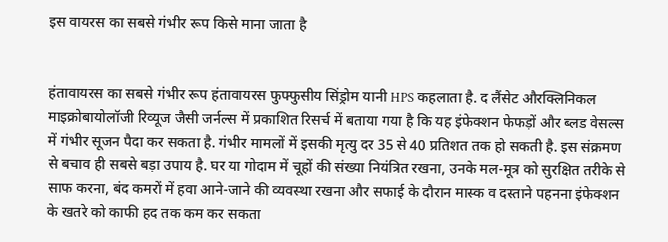इस वायरस का सबसे गंभीर रूप किसे माना जाता है


हंतावायरस का सबसे गंभीर रूप हंतावायरस फुफ्फुसीय सिंड्रोम यानी HPS कहलाता है. द लैंसेट औरक्लिनिकल माइक्रोबायोलॉजी रिव्यूज जैसी जर्नल्स में प्रकाशित रिसर्च में बताया गया है कि यह इंफेक्शन फेफड़ों और ब्लड वेसल्स में गंभीर सूजन पैदा कर सकता है. गंभीर मामलों में इसकी मृत्यु दर 35 से 40 प्रतिशत तक हो सकती है. इस संक्रमण से बचाव ही सबसे बड़ा उपाय है. घर या गोदाम में चूहों की संख्या नियंत्रित रखना, उनके मल-मूत्र को सुरक्षित तरीके से साफ करना, बंद कमरों में हवा आने-जाने की व्यवस्था रखना और सफाई के दौरान मास्क व दस्ताने पहनना इंफेक्शन के खतरे को काफी हद तक कम कर सकता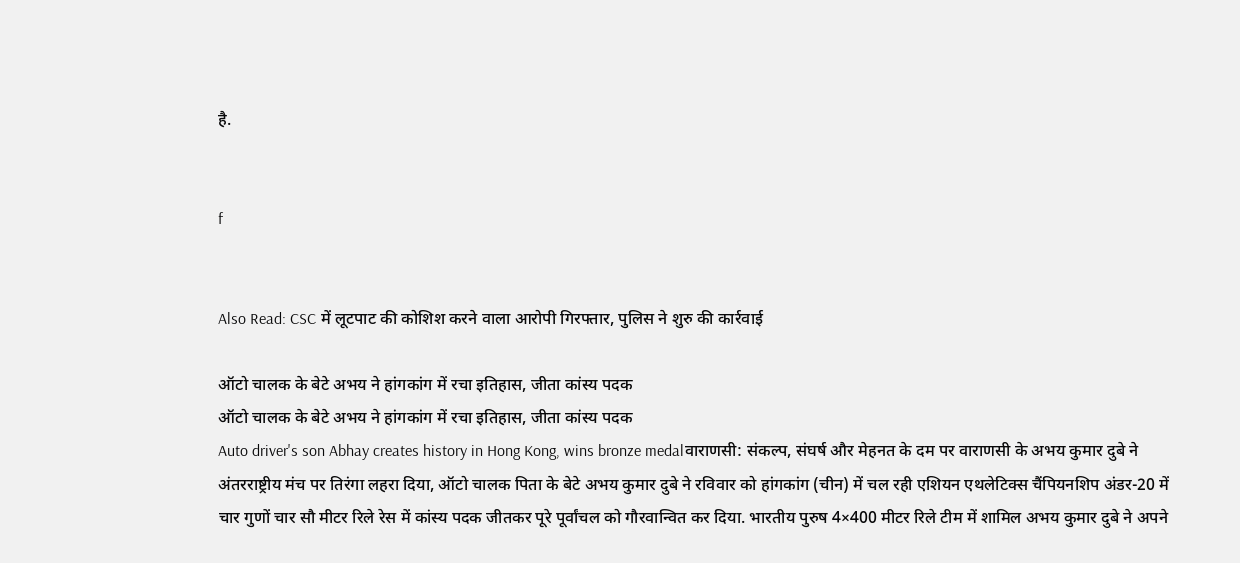है.


f


Also Read: CSC में लूटपाट की कोशिश करने वाला आरोपी गिरफ्तार, पुलिस ने शुरु की कार्रवाई

ऑटो चालक के बेटे अभय ने हांगकांग में रचा इतिहास, जीता कांस्य पदक
ऑटो चालक के बेटे अभय ने हांगकांग में रचा इतिहास, जीता कांस्य पदक
Auto driver's son Abhay creates history in Hong Kong, wins bronze medalवाराणसी: संकल्प, संघर्ष और मेहनत के दम पर वाराणसी के अभय कुमार दुबे ने अंतरराष्ट्रीय मंच पर तिरंगा लहरा दिया, ऑटो चालक पिता के बेटे अभय कुमार दुबे ने रविवार को हांगकांग (चीन) में चल रही एशियन एथलेटिक्स चैंपियनशिप अंडर-20 में चार गुणों चार सौ मीटर रिले रेस में कांस्य पदक जीतकर पूरे पूर्वांचल को गौरवान्वित कर दिया. भारतीय पुरुष 4×400 मीटर रिले टीम में शामिल अभय कुमार दुबे ने अपने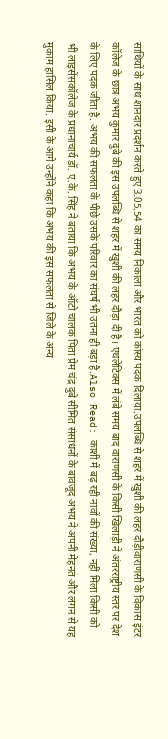साथियों के साथ शानदार प्रदर्शन करते हुए 3.05.54 का समय निकाला और भारत को कांस्य पदक दिलाया.उपलब्धि से शहर में खुशी की लहर दौड़ीवाराणसी के विकास इंटर कॉलेज के छात्र अभय कुमार दुबे की इस उपलब्धि से शहर में खुशी की लहर दौड़ा दी है। एथलेटिक्स में लंबे समय बाद वाराणसी के किसी खिलाड़ी ने अंतरराष्ट्रीय स्तर पर देश के लिए पदक जीता है. अभय की सफलता के पीछे उसके परिवार का संघर्ष भी उतना ही बड़ा है.Also Read: काशी में बढ़ रही नावों की संख्या, नहीं मिला किसी को भी लाइसेंसकॉलेज के प्रधानाचार्य डॉ. ए.के. सिंह ने बताया कि अभय के ऑटो चालक पिता प्रेम चंद्र दुबे सीमित संसाधनों के बावजूद अभय ने अपनी मेहनत और लगन से यह मुकाम हासिल किया. इसी के आगे उन्होंने कहा कि अभय की इस सफलता से जिले के अन्य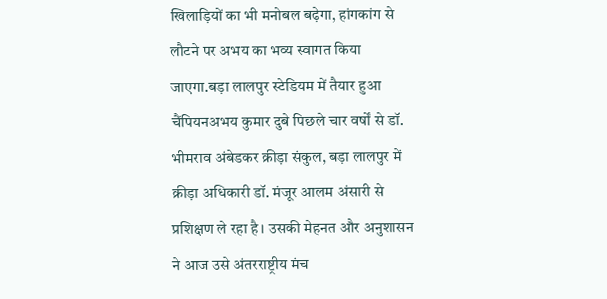खिलाड़ियों का भी मनोबल बढ़ेगा, हांगकांग से लौटने पर अभय का भव्य स्वागत किया जाएगा.बड़ा लालपुर स्टेडियम में तैयार हुआ चैंपियनअभय कुमार दुबे पिछले चार वर्षों से डॉ. भीमराव अंबेडकर क्रीड़ा संकुल, बड़ा लालपुर में क्रीड़ा अधिकारी डॉ. मंजूर आलम अंसारी से प्रशिक्षण ले रहा है। उसकी मेहनत और अनुशासन ने आज उसे अंतरराष्ट्रीय मंच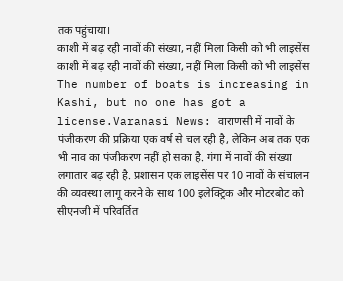तक पहुंचाया।
काशी में बढ़ रही नावों की संख्या, नहीं मिला किसी को भी लाइसेंस
काशी में बढ़ रही नावों की संख्या, नहीं मिला किसी को भी लाइसेंस
The number of boats is increasing in Kashi, but no one has got a license.Varanasi News: वाराणसी में नावों के पंजीकरण की प्रक्रिया एक वर्ष से चल रही है, लेकिन अब तक एक भी नाव का पंजीकरण नहीं हो सका है. गंगा में नावों की संख्या लगातार बढ़ रही है. प्रशासन एक लाइसेंस पर 10 नावों के संचालन की व्यवस्था लागू करने के साथ 100 इलेक्ट्रिक और मोटरबोट को सीएनजी में परिवर्तित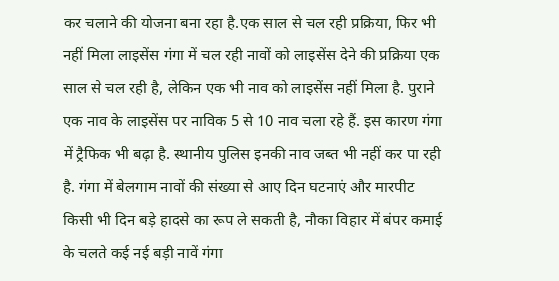कर चलाने की योजना बना रहा है.एक साल से चल रही प्रक्रिया, फिर भी नहीं मिला लाइसेंस गंगा में चल रही नावों को लाइसेंस देने की प्रक्रिया एक साल से चल रही है, लेकिन एक भी नाव को लाइसेंस नहीं मिला है. पुराने एक नाव के लाइसेंस पर नाविक 5 से 10 नाव चला रहे हैं. इस कारण गंगा में ट्रैफिक भी बढ़ा है. स्थानीय पुलिस इनकी नाव जब्त भी नहीं कर पा रही है. गंगा में बेलगाम नावों की संख्या से आए दिन घटनाएं और मारपीट किसी भी दिन बड़े हादसे का रूप ले सकती है, नौका विहार में बंपर कमाई के चलते कई नई बड़ी नावें गंगा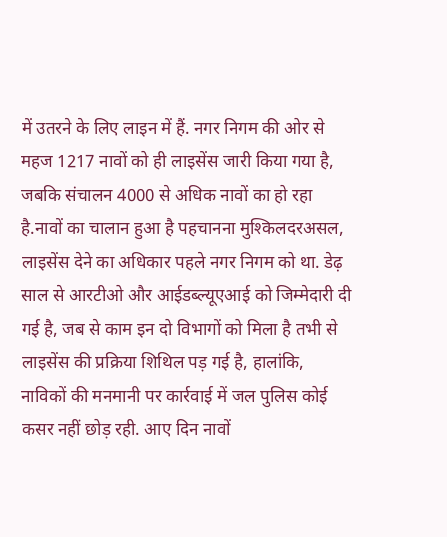में उतरने के लिए लाइन में हैं. नगर निगम की ओर से महज 1217 नावों को ही लाइसेंस जारी किया गया है, जबकि संचालन 4000 से अधिक नावों का हो रहा है.नावों का चालान हुआ है पहचानना मुश्किलदरअसल, लाइसेंस देने का अधिकार पहले नगर निगम को था. डेढ़ साल से आरटीओ और आईडब्ल्यूएआई को जिम्मेदारी दी गई है, जब से काम इन दो विभागों को मिला है तभी से लाइसेंस की प्रक्रिया शिथिल पड़ गई है, हालांकि, नाविकों की मनमानी पर कार्रवाई में जल पुलिस कोई कसर नहीं छोड़ रही. आए दिन नावों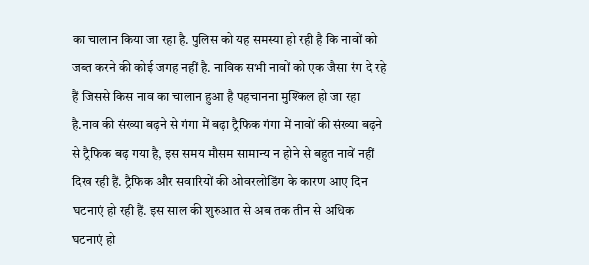का चालान किया जा रहा है. पुलिस को यह समस्या हो रही है कि नावों को जब्त करने की कोई जगह नहीं है. नाविक सभी नावों को एक जैसा रंग दे रहे हैं जिससे किस नाव का चालान हुआ है पहचानना मुश्किल हो जा रहा है.नाव की संख्या बढ़ने से गंगा में बढ़ा ट्रैफिक गंगा में नावों की संख्या बढ़ने से ट्रैफिक बढ़ गया है, इस समय मौसम सामान्य न होने से बहुत नावें नहीं दिख रही हैं. ट्रैफिक और सवारियों की ओवरलोडिंग के कारण आए दिन घटनाएं हो रही हैं. इस साल की शुरुआत से अब तक तीन से अधिक घटनाएं हो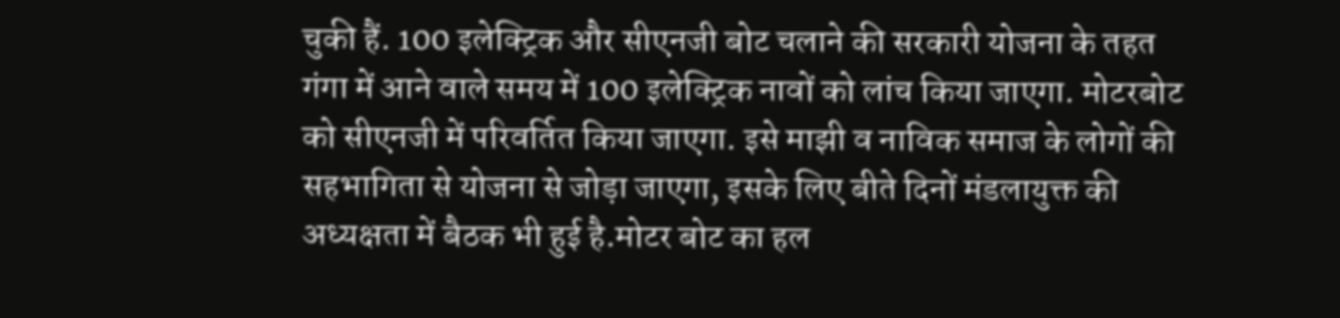चुकी हैं. 100 इलेक्ट्रिक और सीएनजी बोट चलाने की सरकारी योजना के तहत गंगा में आने वाले समय में 100 इलेक्ट्रिक नावों को लांच किया जाएगा. मोटरबोट को सीएनजी में परिवर्तित किया जाएगा. इसे माझी व नाविक समाज के लोगों की सहभागिता से योजना से जोड़ा जाएगा, इसके लिए बीते दिनों मंडलायुक्त की अध्यक्षता में बैठक भी हुई है.मोटर बोट का हल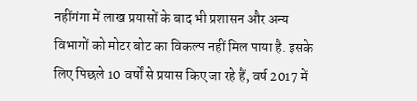नहींगंगा में लाख प्रयासों के बाद भी प्रशासन और अन्य विभागों को मोटर बोट का विकल्प नहीं मिल पाया है. इसके लिए पिछले 10 वर्षों से प्रयास किए जा रहे हैं, वर्ष 2017 में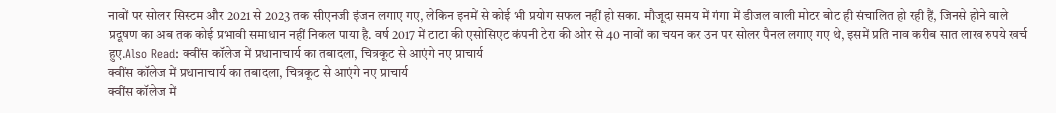नावों पर सोलर सिस्टम और 2021 से 2023 तक सीएनजी इंजन लगाए गए, लेकिन इनमें से कोई भी प्रयोग सफल नहीं हो सका. मौजूदा समय में गंगा में डीजल वाली मोटर बोट ही संचालित हो रही हैं, जिनसे होने वाले प्रदूषण का अब तक कोई प्रभावी समाधान नहीं निकल पाया है. वर्ष 2017 में टाटा की एसोसिएट कंपनी टेरा की ओर से 40 नावों का चयन कर उन पर सोलर पैनल लगाए गए थे, इसमें प्रति नाव करीब सात लाख रुपये खर्च हुए.Also Read: क्वींस कॉलेज में प्रधानाचार्य का तबादला, चित्रकूट से आएंगे नए प्राचार्य
क्वींस कॉलेज में प्रधानाचार्य का तबादला, चित्रकूट से आएंगे नए प्राचार्य
क्वींस कॉलेज में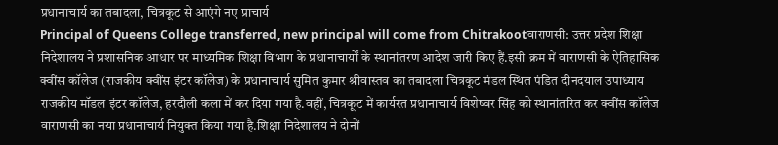प्रधानाचार्य का तबादला, चित्रकूट से आएंगे नए प्राचार्य
Principal of Queens College transferred, new principal will come from Chitrakootवाराणसी: उत्तर प्रदेश शिक्षा निदेशालय ने प्रशासनिक आधार पर माध्यमिक शिक्षा विभाग के प्रधानाचार्यों के स्थानांतरण आदेश जारी किए हैं.इसी क्रम में वाराणसी के ऐतिहासिक क्वींस कॉलेज (राजकीय क्वींस इंटर कॉलेज) के प्रधानाचार्य सुमित कुमार श्रीवास्तव का तबादला चित्रकूट मंडल स्थित पंडित दीनदयाल उपाध्याय राजकीय मॉडल इंटर कॉलेज, हरदौली कला में कर दिया गया है.वहीं, चित्रकूट में कार्यरत प्रधानाचार्य विशेष्वर सिंह को स्थानांतरित कर क्वींस कॉलेज वाराणसी का नया प्रधानाचार्य नियुक्त किया गया है.शिक्षा निदेशालय ने दोनों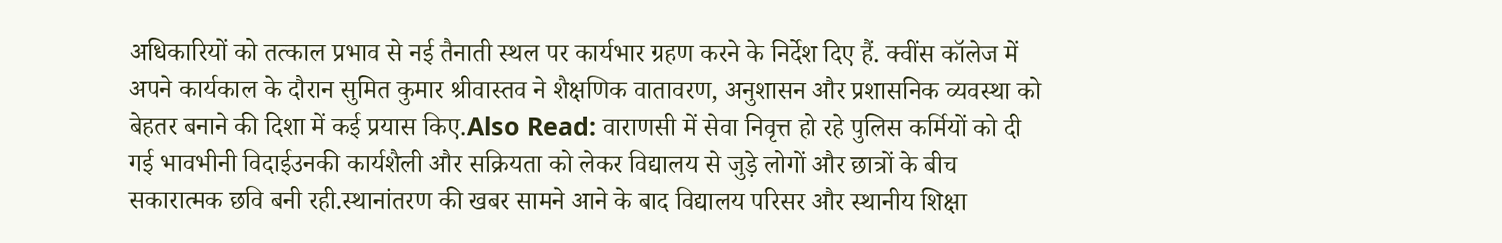अधिकारियों को तत्काल प्रभाव से नई तैनाती स्थल पर कार्यभार ग्रहण करने के निर्देश दिए हैं. क्वींस कॉलेज में अपने कार्यकाल के दौरान सुमित कुमार श्रीवास्तव ने शैक्षणिक वातावरण, अनुशासन और प्रशासनिक व्यवस्था को बेहतर बनाने की दिशा में कई प्रयास किए.Also Read: वाराणसी में सेवा निवृत्त हो रहे पुलिस कर्मियों को दी गई भावभीनी विदाईउनकी कार्यशैली और सक्रियता को लेकर विद्यालय से जुड़े लोगों और छात्रों के बीच सकारात्मक छवि बनी रही.स्थानांतरण की खबर सामने आने के बाद विद्यालय परिसर और स्थानीय शिक्षा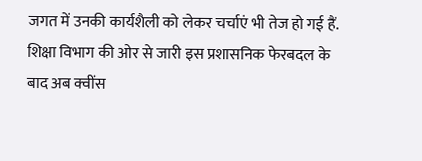जगत में उनकी कार्यशैली को लेकर चर्चाएं भी तेज हो गई हैं. शिक्षा विभाग की ओर से जारी इस प्रशासनिक फेरबदल के बाद अब क्वींस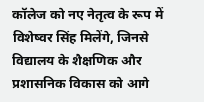कॉलेज को नए नेतृत्व के रूप में विशेष्वर सिंह मिलेंगे, जिनसे विद्यालय के शैक्षणिक और प्रशासनिक विकास को आगे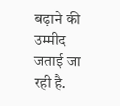बढ़ाने की उम्मीद जताई जा रही है.